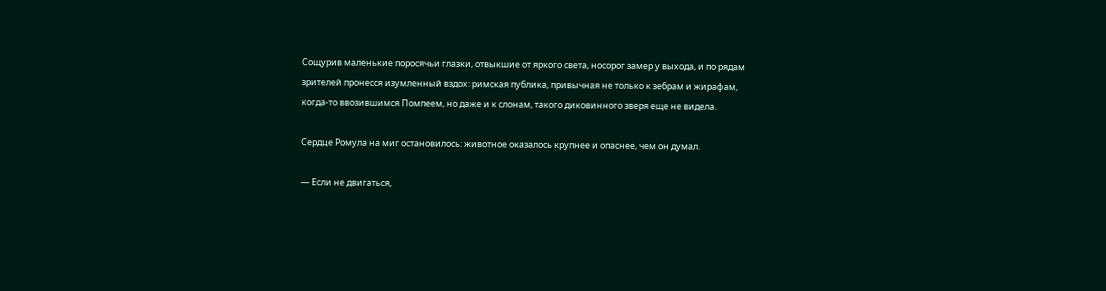Сощурив маленькие поросячьи глазки, отвыкшие от яркого света, носорог замер у выхода, и по рядам зрителей пронесся изумленный вздох: римская публика, привычная не только к зебрам и жирафам, когда-то ввозившимся Помпеем, но даже и к слонам, такого диковинного зверя еще не видела.

Сердце Ромула на миг остановилось: животное оказалось крупнее и опаснее, чем он думал.

— Если не двигаться,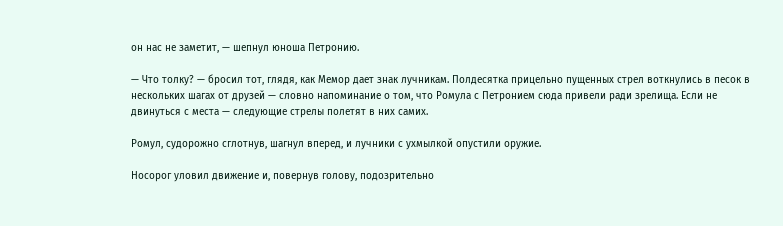он нас не заметит, — шепнул юноша Петронию.

— Что толку? — бросил тот, глядя, как Мемор дает знак лучникам. Полдесятка прицельно пущенных стрел воткнулись в песок в нескольких шагах от друзей — словно напоминание о том, что Ромула с Петронием сюда привели ради зрелища. Если не двинуться с места — следующие стрелы полетят в них самих.

Ромул, судорожно сглотнув, шагнул вперед, и лучники с ухмылкой опустили оружие.

Носорог уловил движение и, повернув голову, подозрительно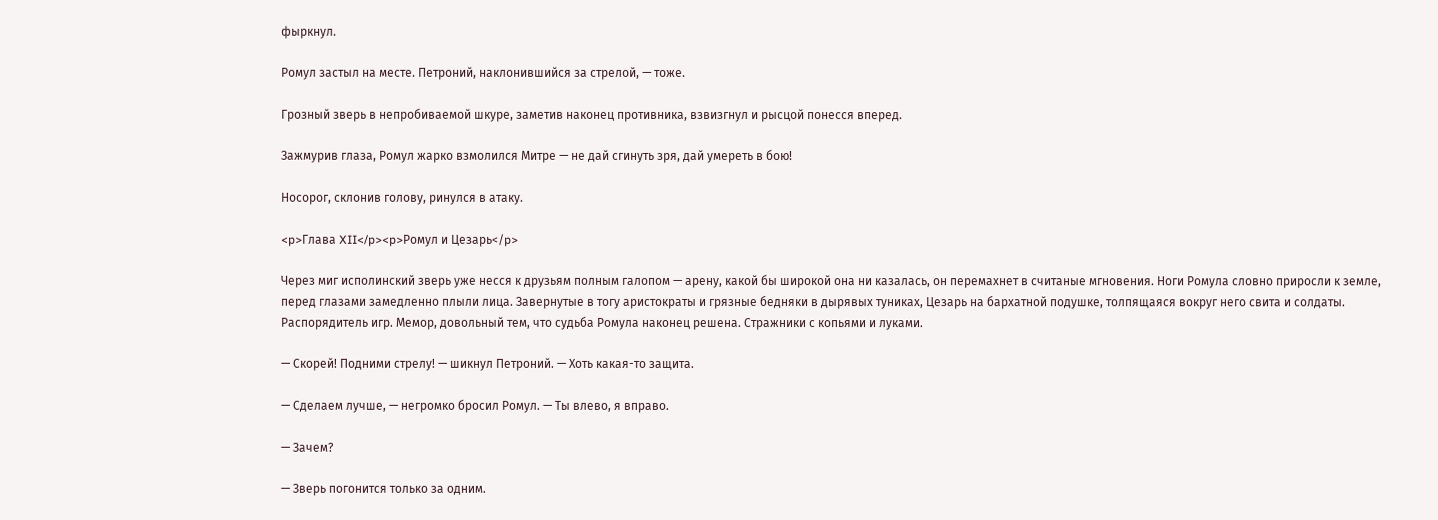фыркнул.

Ромул застыл на месте. Петроний, наклонившийся за стрелой, — тоже.

Грозный зверь в непробиваемой шкуре, заметив наконец противника, взвизгнул и рысцой понесся вперед.

Зажмурив глаза, Ромул жарко взмолился Митре — не дай сгинуть зря, дай умереть в бою!

Носорог, склонив голову, ринулся в атаку.

<p>Глава XII</p><p>Ромул и Цезарь</p>

Через миг исполинский зверь уже несся к друзьям полным галопом — арену, какой бы широкой она ни казалась, он перемахнет в считаные мгновения. Ноги Ромула словно приросли к земле, перед глазами замедленно плыли лица. Завернутые в тогу аристократы и грязные бедняки в дырявых туниках, Цезарь на бархатной подушке, толпящаяся вокруг него свита и солдаты. Распорядитель игр. Мемор, довольный тем, что судьба Ромула наконец решена. Стражники с копьями и луками.

— Скорей! Подними стрелу! — шикнул Петроний. — Хоть какая-то защита.

— Сделаем лучше, — негромко бросил Ромул. — Ты влево, я вправо.

— Зачем?

— Зверь погонится только за одним.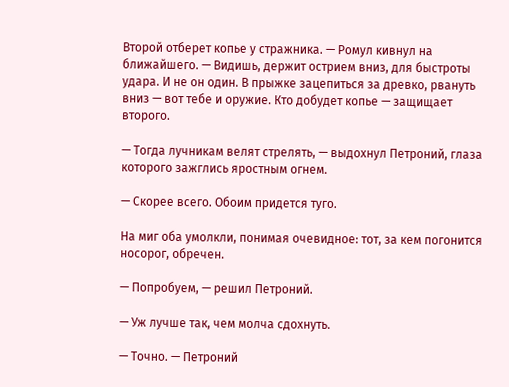Второй отберет копье у стражника. — Ромул кивнул на ближайшего. — Видишь, держит острием вниз, для быстроты удара. И не он один. В прыжке зацепиться за древко, рвануть вниз — вот тебе и оружие. Кто добудет копье — защищает второго.

— Тогда лучникам велят стрелять, — выдохнул Петроний, глаза которого зажглись яростным огнем.

— Скорее всего. Обоим придется туго.

На миг оба умолкли, понимая очевидное: тот, за кем погонится носорог, обречен.

— Попробуем, — решил Петроний.

— Уж лучше так, чем молча сдохнуть.

— Точно. — Петроний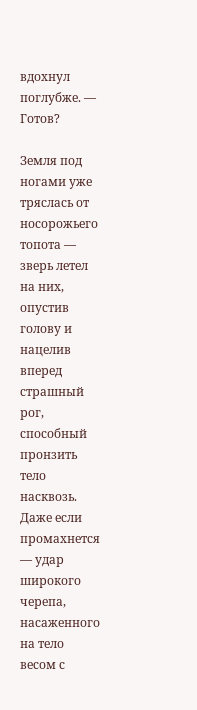вдохнул поглубже. — Готов?

Земля под ногами уже тряслась от носорожьего топота — зверь летел на них, опустив голову и нацелив вперед страшный рог, способный пронзить тело насквозь. Даже если промахнется — удар широкого черепа, насаженного на тело весом с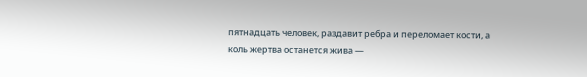пятнадцать человек, раздавит ребра и переломает кости, а коль жертва останется жива —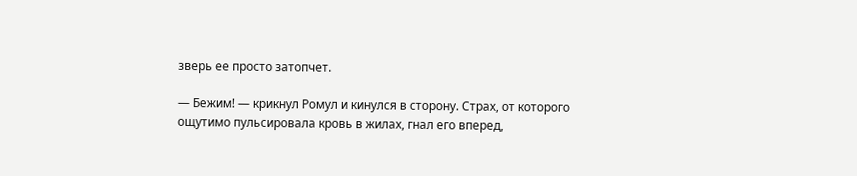зверь ее просто затопчет.

— Бежим! — крикнул Ромул и кинулся в сторону. Страх, от которого ощутимо пульсировала кровь в жилах, гнал его вперед,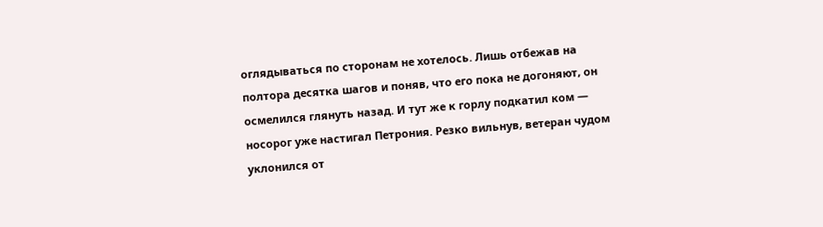оглядываться по сторонам не хотелось. Лишь отбежав на полтора десятка шагов и поняв, что его пока не догоняют, он осмелился глянуть назад. И тут же к горлу подкатил ком — носорог уже настигал Петрония. Резко вильнув, ветеран чудом уклонился от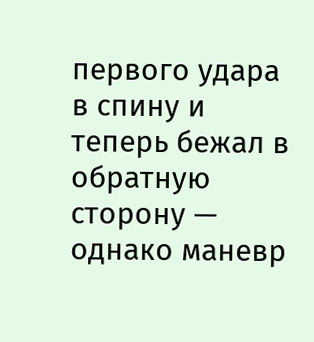первого удара в спину и теперь бежал в обратную сторону — однако маневр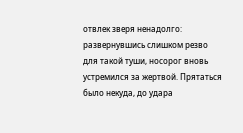отвлек зверя ненадолго: развернувшись слишком резво для такой туши, носорог вновь устремился за жертвой. Прятаться было некуда, до удара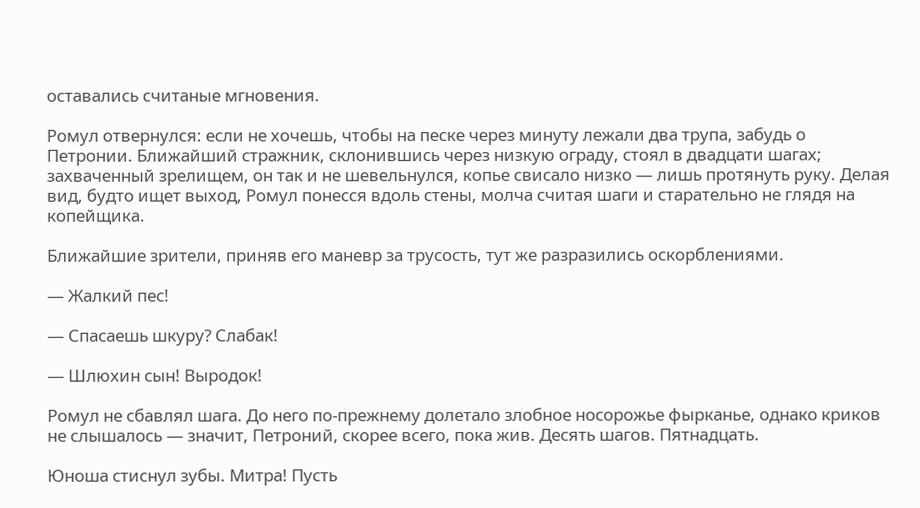оставались считаные мгновения.

Ромул отвернулся: если не хочешь, чтобы на песке через минуту лежали два трупа, забудь о Петронии. Ближайший стражник, склонившись через низкую ограду, стоял в двадцати шагах; захваченный зрелищем, он так и не шевельнулся, копье свисало низко — лишь протянуть руку. Делая вид, будто ищет выход, Ромул понесся вдоль стены, молча считая шаги и старательно не глядя на копейщика.

Ближайшие зрители, приняв его маневр за трусость, тут же разразились оскорблениями.

— Жалкий пес!

— Спасаешь шкуру? Слабак!

— Шлюхин сын! Выродок!

Ромул не сбавлял шага. До него по-прежнему долетало злобное носорожье фырканье, однако криков не слышалось — значит, Петроний, скорее всего, пока жив. Десять шагов. Пятнадцать.

Юноша стиснул зубы. Митра! Пусть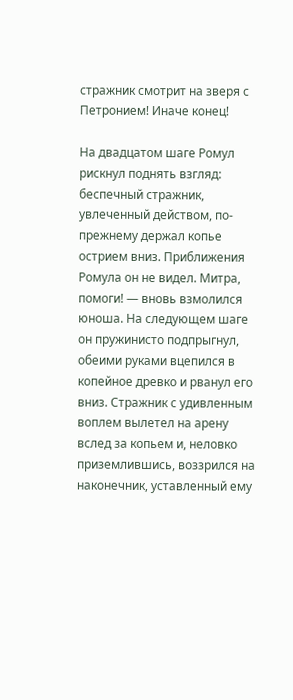стражник смотрит на зверя с Петронием! Иначе конец!

На двадцатом шаге Ромул рискнул поднять взгляд: беспечный стражник, увлеченный действом, по-прежнему держал копье острием вниз. Приближения Ромула он не видел. Митра, помоги! — вновь взмолился юноша. На следующем шаге он пружинисто подпрыгнул, обеими руками вцепился в копейное древко и рванул его вниз. Стражник с удивленным воплем вылетел на арену вслед за копьем и, неловко приземлившись, воззрился на наконечник, уставленный ему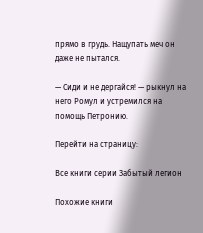прямо в грудь. Нащупать меч он даже не пытался.

— Сиди и не дергайся! — рыкнул на него Ромул и устремился на помощь Петронию.

Перейти на страницу:

Все книги серии Забытый легион

Похожие книги